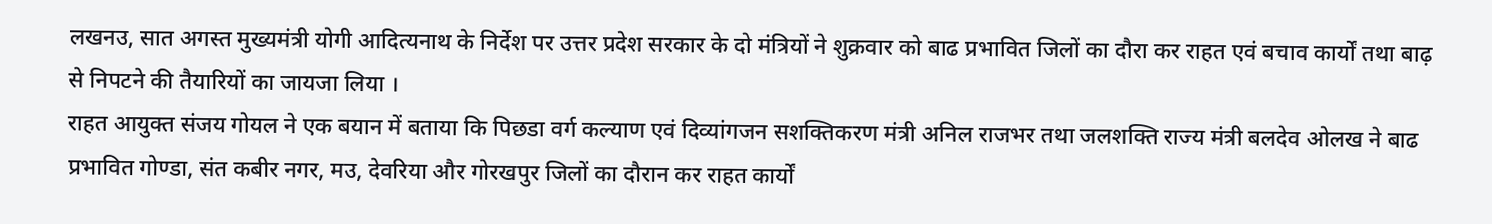लखनउ, सात अगस्त मुख्यमंत्री योगी आदित्यनाथ के निर्देश पर उत्तर प्रदेश सरकार के दो मंत्रियों ने शुक्रवार को बाढ प्रभावित जिलों का दौरा कर राहत एवं बचाव कार्यों तथा बाढ़ से निपटने की तैयारियों का जायजा लिया ।
राहत आयुक्त संजय गोयल ने एक बयान में बताया कि पिछडा वर्ग कल्याण एवं दिव्यांगजन सशक्तिकरण मंत्री अनिल राजभर तथा जलशक्ति राज्य मंत्री बलदेव ओलख ने बाढ प्रभावित गोण्डा, संत कबीर नगर, मउ, देवरिया और गोरखपुर जिलों का दौरान कर राहत कार्यों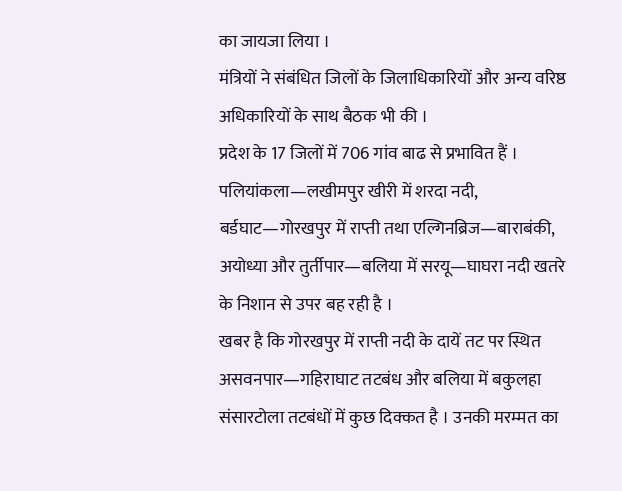का जायजा लिया ।
मंत्रियों ने संबंधित जिलों के जिलाधिकारियों और अन्य वरिष्ठ अधिकारियों के साथ बैठक भी की ।
प्रदेश के 17 जिलों में 706 गांव बाढ से प्रभावित हैं । पलियांकला—लखीमपुर खीरी में शरदा नदी, बर्डघाट—गोरखपुर में राप्ती तथा एल्गिनब्रिज—बाराबंकी, अयोध्या और तुर्तीपार—बलिया में सरयू—घाघरा नदी खतरे के निशान से उपर बह रही है ।
खबर है कि गोरखपुर में राप्ती नदी के दायें तट पर स्थित असवनपार—गहिराघाट तटबंध और बलिया में बकुलहा संसारटोला तटबंधों में कुछ दिक्कत है । उनकी मरम्मत का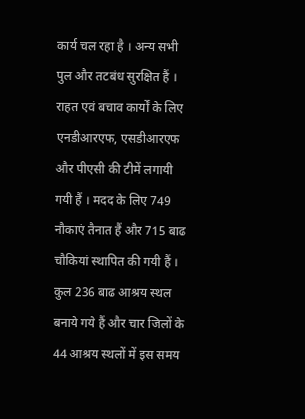कार्य चल रहा है । अन्य सभी पुल और तटबंध सुरक्षित हैं ।
राहत एवं बचाव कार्यों के लिए एनडीआरएफ, एसडीआरएफ और पीएसी की टीमें लगायी गयी हैं । मदद के लिए 749 नौकाएं तैनात हैं और 715 बाढ चौकियां स्थापित की गयी हैं । कुल 236 बाढ आश्रय स्थल बनाये गये हैं और चार जिलों के 44 आश्रय स्थलों में इस समय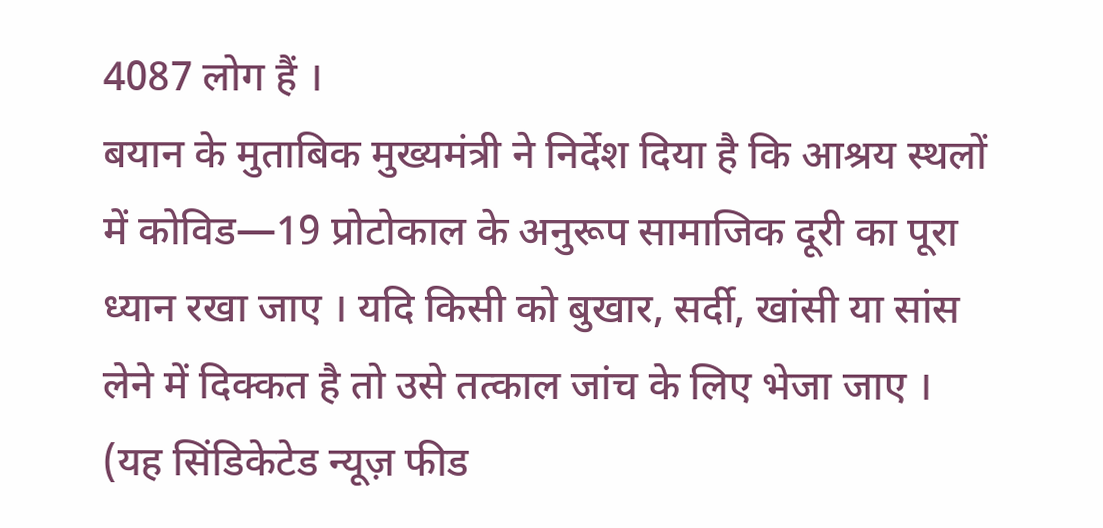4087 लोग हैं ।
बयान के मुताबिक मुख्यमंत्री ने निर्देश दिया है कि आश्रय स्थलों में कोविड—19 प्रोटोकाल के अनुरूप सामाजिक दूरी का पूरा ध्यान रखा जाए । यदि किसी को बुखार, सर्दी, खांसी या सांस लेने में दिक्कत है तो उसे तत्काल जांच के लिए भेजा जाए ।
(यह सिंडिकेटेड न्यूज़ फीड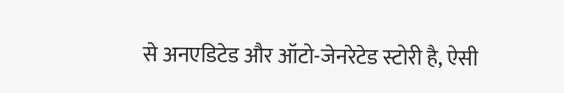से अनएडिटेड और ऑटो-जेनरेटेड स्टोरी है, ऐसी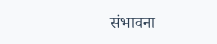संभावना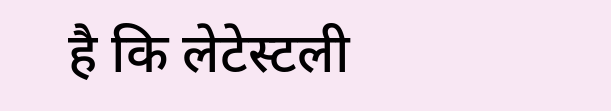है कि लेटेस्टली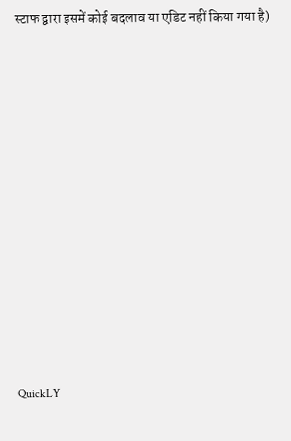स्टाफ द्वारा इसमें कोई बदलाव या एडिट नहीं किया गया है)












QuickLY